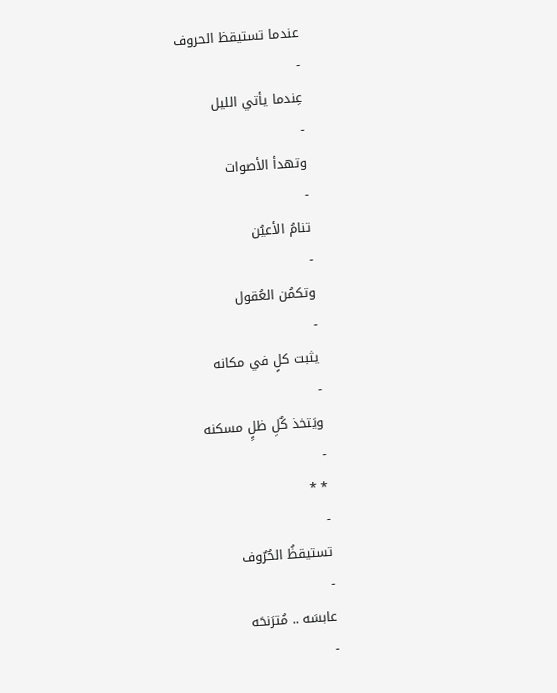عندما تستيقظ الحروف
-
عِندما يأتي الليل
-
وتهدأ الأصوات
-
تنامُ الأعيُن
-
وتكمُن العُقول
-
يثبت كلٍ في مكانه
-
ويَتخذ كٌلِ ظلٍِ مسكنه
-
* *
-
تستيقظُ الحُرٌوف
-
عابسَه .. مُترَنحَه
-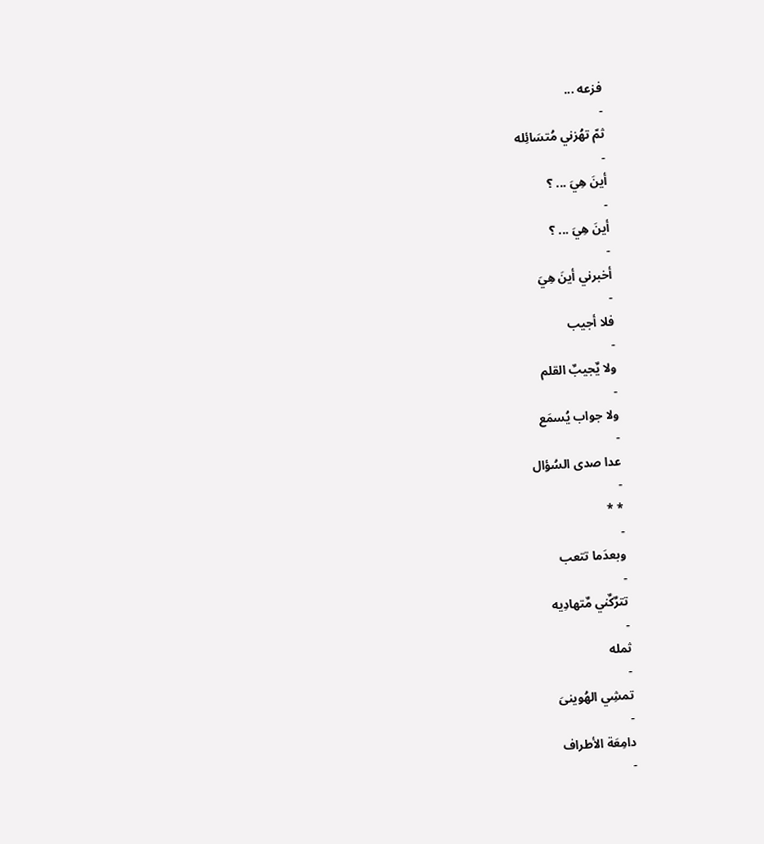فزعه ...
-
ثمّ تهُزني مُتسَائِله
-
أينَ هِيَ ... ؟
-
أينَ هِيَ ... ؟
-
أخبرني أينَ هِيَ
-
فلا أجيب
-
ولا يٌجيبٌ القلم
-
ولا جواب يُسمَع
-
عدا صدى السُؤال
-
* *
-
وبعدَما تتعب
-
تترٌكٌني مٌتهادِيه
-
ثمله
-
تمشِي الهُوينىَ
-
دامِعَة الأطراف
-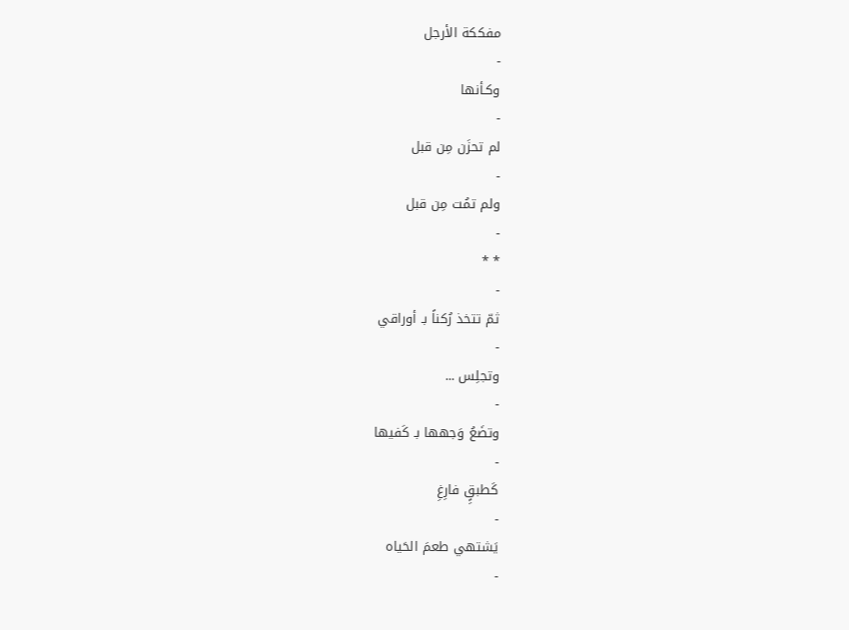مفككة الأرجل
-
وكـأنها
-
لم تحزَن مِن قبل
-
ولم تمُت مِن قبل
-
* *
-
ثمّ تتخذ رُكناً بـ أوراقي
-
وتجلِس ...
-
وتضَعُ وَجهها بـ كَفيها
-
كَطبقٍِ فارِغِ
-
يَشتهي طعمَ الحَياه
-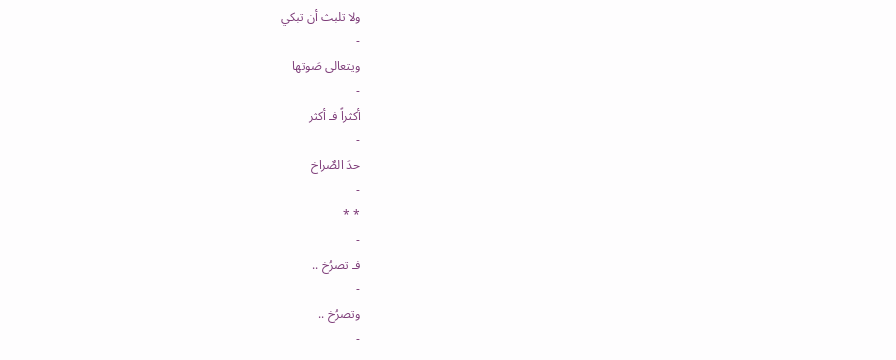ولا تلبث أن تبكي
-
ويتعالى صَوتها
-
أكثراً فـ أكثر
-
حدَ الصٌراخ
-
* *
-
فـ تصرُخ ..
-
وتصرُخ ..
-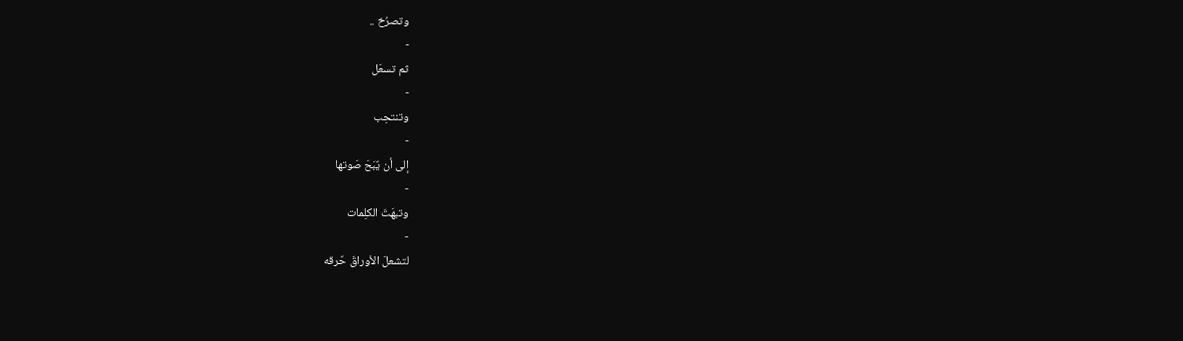وتصرُخ ..
-
ثم تسعَل
-
وتنتحِب
-
إلى أن يٌبَحَ صَوتها
-
وتبهَتَ الكلِمات
-
لتشعلَ الأوراقَ حٌرقه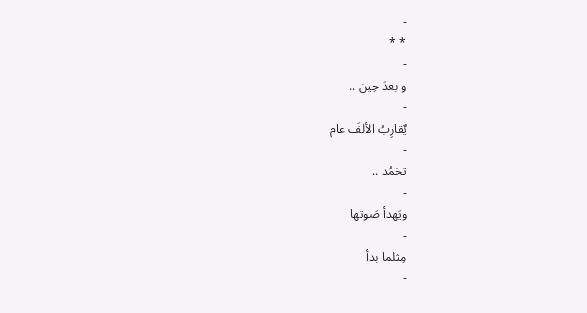-
* *
-
و بعدَ حِين ..
-
يٌقارِبُ الألفَ عام
-
تخمُد ..
-
ويَهدأ صَوتها
-
مِثلما بدأ
-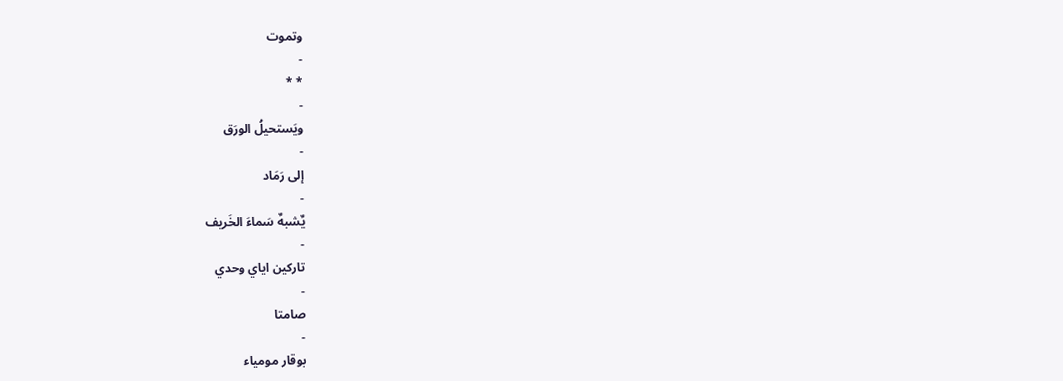وتموت
-
* *
-
ويَستحيلُ الورَق
-
إلى رَمَاد
-
يٌشبهٌ سَماءَ الخَريف
-
تاركين اياي وحدي
-
صامتا
-
بوقار مومياء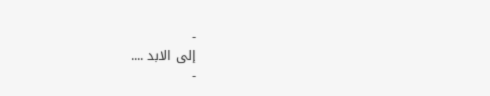-
إلى الابد ....
-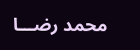محمد رضـــا